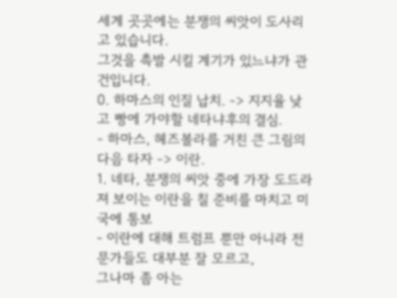세계 곳곳에는 분쟁의 씨앗이 도사리고 있습니다.
그것을 촉발 시킬 계기가 있느냐가 관건입니다.
0. 하마스의 인질 납치. -> 지지율 낮고 빵에 가야할 네타냐후의 결심.
- 하마스, 헤즈볼라를 거친 큰 그림의 다음 타자 -> 이란.
1. 네타, 분쟁의 씨앗 중에 가장 도드라져 보이는 이란을 칠 준비를 마치고 미국에 통보
- 이란에 대해 트럼프 뿐만 아니라 전문가들도 대부분 잘 모르고,
그나마 좀 아는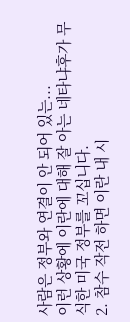사람은 정부와 연결이 안 되어 있는...
이런 상황에 이란에 대해 잘 아는 네타냐후가 무식한 미국 정부를 꼬십니다.
2. 참수 작전 하면 이란 내 시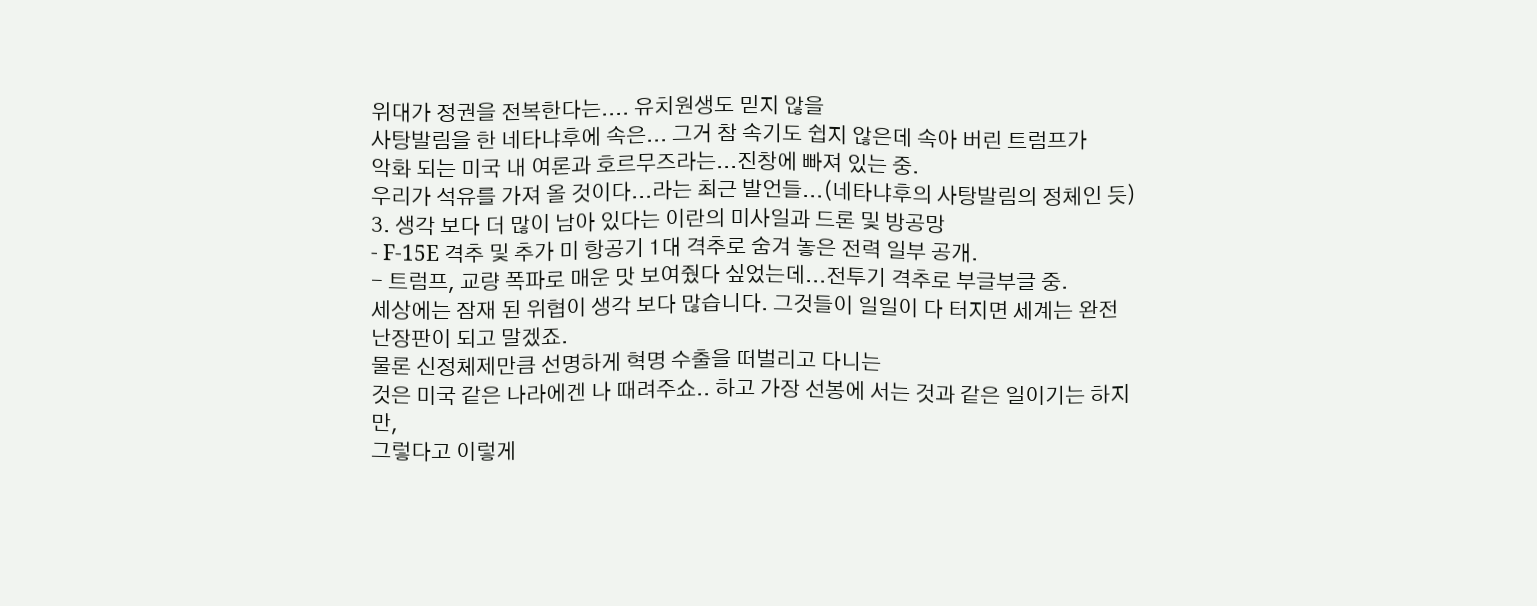위대가 정권을 전복한다는.... 유치원생도 믿지 않을
사탕발림을 한 네타냐후에 속은... 그거 참 속기도 쉽지 않은데 속아 버린 트럼프가
악화 되는 미국 내 여론과 호르무즈라는...진창에 빠져 있는 중.
우리가 석유를 가져 올 것이다...라는 최근 발언들...(네타냐후의 사탕발림의 정체인 듯)
3. 생각 보다 더 많이 남아 있다는 이란의 미사일과 드론 및 방공망
- F-15E 격추 및 추가 미 항공기 1대 격추로 숨겨 놓은 전력 일부 공개.
- 트럼프, 교량 폭파로 매운 맛 보여줬다 싶었는데...전투기 격추로 부글부글 중.
세상에는 잠재 된 위협이 생각 보다 많습니다. 그것들이 일일이 다 터지면 세계는 완전 난장판이 되고 말겠죠.
물론 신정체제만큼 선명하게 혁명 수출을 떠벌리고 다니는
것은 미국 같은 나라에겐 나 때려주쇼.. 하고 가장 선봉에 서는 것과 같은 일이기는 하지만,
그렇다고 이렇게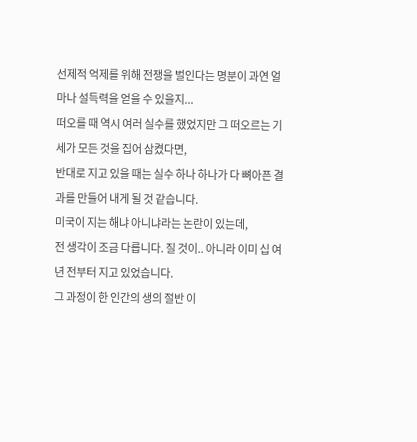선제적 억제를 위해 전쟁을 벌인다는 명분이 과연 얼마나 설득력을 얻을 수 있을지...
떠오를 때 역시 여러 실수를 했었지만 그 떠오르는 기세가 모든 것을 집어 삼켰다면,
반대로 지고 있을 때는 실수 하나 하나가 다 뼈아픈 결과를 만들어 내게 될 것 같습니다.
미국이 지는 해냐 아니냐라는 논란이 있는데,
전 생각이 조금 다릅니다. 질 것이.. 아니라 이미 십 여 년 전부터 지고 있었습니다.
그 과정이 한 인간의 생의 절반 이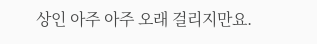상인 아주 아주 오래 걸리지만요.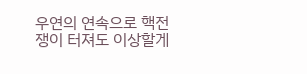우연의 연속으로 핵전쟁이 터져도 이상할게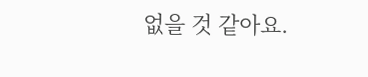없을 것 같아요.